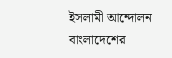ইসলামী আন্দোলন বাংলাদেশের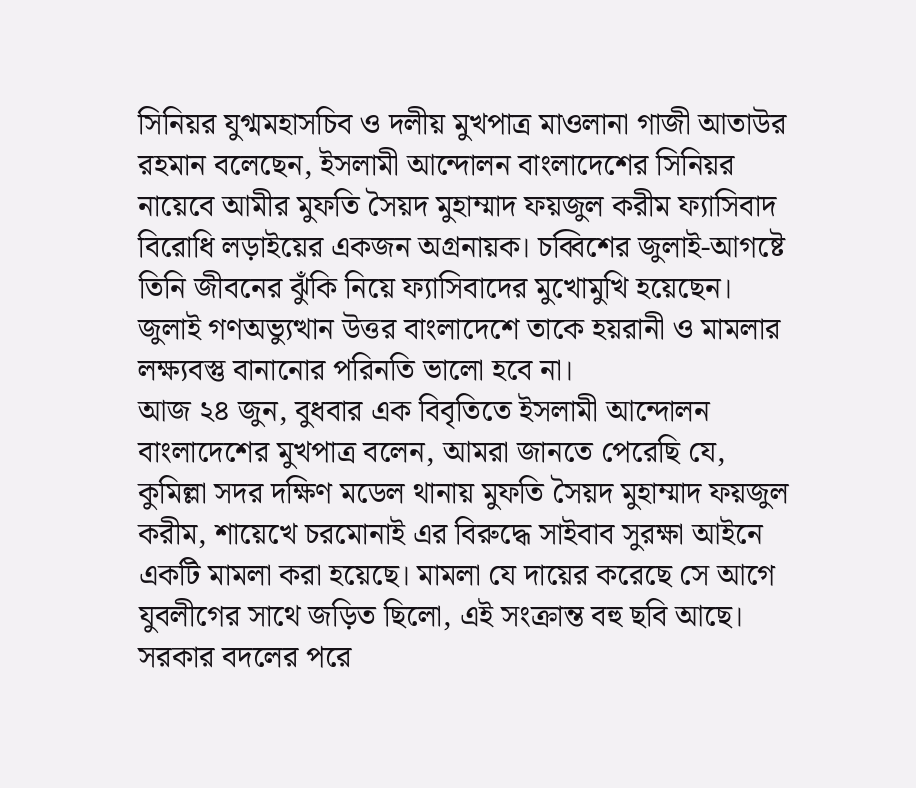সিনিয়র যুগ্মমহাসচিব ও দলীয় মুখপাত্র মাওলানা গাজী আতাউর রহমান বলেছেন, ইসলামী আন্দোলন বাংলাদেশের সিনিয়র নায়েবে আমীর মুফতি সৈয়দ মুহাম্মাদ ফয়জুল করীম ফ্যাসিবাদ বিরোধি লড়াইয়ের একজন অগ্রনায়ক। চব্বিশের জুলাই-আগষ্টে তিনি জীবনের ঝুঁকি নিয়ে ফ্যাসিবাদের মুখোমুখি হয়েছেন। জুলাই গণঅভ্যুত্থান উত্তর বাংলাদেশে তাকে হয়রানী ও মামলার লক্ষ্যবস্তু বানানোর পরিনতি ভালো হবে না।
আজ ২৪ জুন, বুধবার এক বিবৃতিতে ইসলামী আন্দোলন বাংলাদেশের মুখপাত্র বলেন, আমরা জানতে পেরেছি যে, কুমিল্লা সদর দক্ষিণ মডেল থানায় মুফতি সৈয়দ মুহাম্মাদ ফয়জুল করীম, শায়েখে চরমোনাই এর বিরুদ্ধে সাইবাব সুরক্ষা আইনে একটি মামলা করা হয়েছে। মামলা যে দায়ের করেছে সে আগে যুবলীগের সাথে জড়িত ছিলো, এই সংক্রান্ত বহু ছবি আছে। সরকার বদলের পরে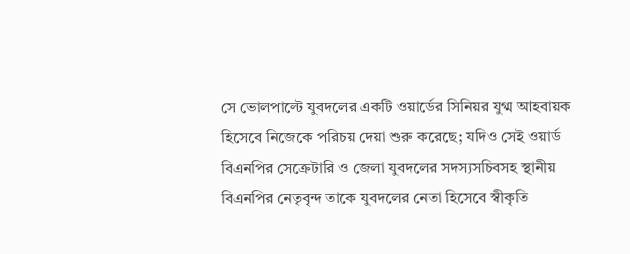সে ভোলপাল্টে যুবদলের একটি ওয়ার্ডের সিনিয়র যুগ্ম আহবায়ক হিসেবে নিজেকে পরিচয় দেয়া শুরু করেছে; যদিও সেই ওয়ার্ড বিএনপির সেক্রেটারি ও জেলা যুবদলের সদস্যসচিবসহ স্থানীয় বিএনপির নেতৃবৃন্দ তাকে যুবদলের নেতা হিসেবে স্বীকৃতি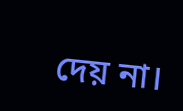দেয় না।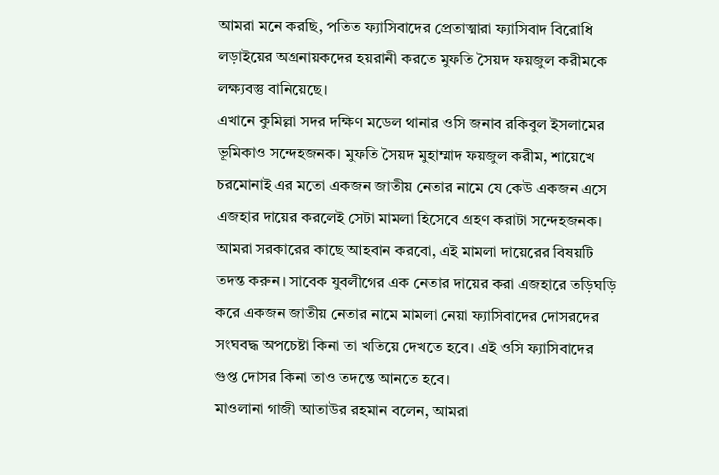আমরা মনে করছি, পতিত ফ্যাসিবাদের প্রেতাত্মারা ফ্যাসিবাদ বিরোধি লড়াইয়ের অগ্রনায়কদের হয়রানী করতে মুফতি সৈয়দ ফয়জুল করীমকে লক্ষ্যবস্তু বানিয়েছে।
এখানে কুমিল্লা সদর দক্ষিণ মডেল থানার ওসি জনাব রকিবুল ইসলামের ভূমিকাও সন্দেহজনক। মুফতি সৈয়দ মুহাম্মাদ ফয়জুল করীম, শায়েখে চরমোনাই এর মতো একজন জাতীয় নেতার নামে যে কেউ একজন এসে এজহার দায়ের করলেই সেটা মামলা হিসেবে গ্রহণ করাটা সন্দেহজনক। আমরা সরকারের কাছে আহবান করবো, এই মামলা দায়েরের বিষয়টি তদন্ত করুন। সাবেক যুবলীগের এক নেতার দায়ের করা এজহারে তড়িঘড়ি করে একজন জাতীয় নেতার নামে মামলা নেয়া ফ্যাসিবাদের দোসরদের সংঘবদ্ধ অপচেষ্টা কিনা তা খতিয়ে দেখতে হবে। এই ওসি ফ্যাসিবাদের গুপ্ত দোসর কিনা তাও তদন্তে আনতে হবে।
মাওলানা গাজী আতাউর রহমান বলেন, আমরা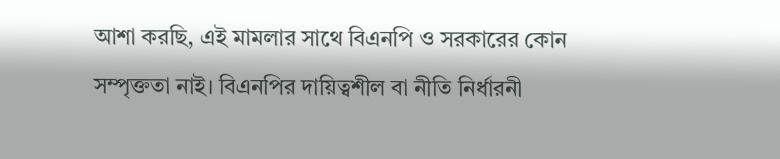আশা করছি, এই মামলার সাথে বিএনপি ও সরকারের কোন সম্পৃক্ততা নাই। বিএনপির দায়িত্বশীল বা নীতি নির্ধারনী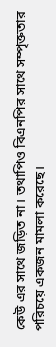কেউ এর সাথে জড়িত না। তথাপিও বিএনপির সাথে সম্পৃক্ততার পরিচয়ে একজন মামলা করেছে।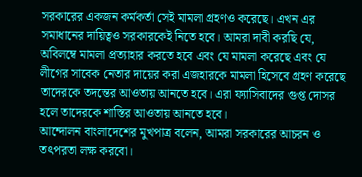সরকারের একজন কর্মকর্তা সেই মামলা গ্রহণও করেছে। এখন এর সমাধানের দায়িত্বও সরকারকেই নিতে হবে। আমরা দাবী করছি যে, অবিলম্বে মামলা প্রত্যাহার করতে হবে এবং যে মামলা করেছে এবং যে লীগের সাবেক নেতার দায়ের করা এজহারকে মামলা হিসেবে গ্রহণ করেছে তাদেরকে তদন্তের আওতায় আনতে হবে। এরা ফ্যাসিবাদের গুপ্ত দোসর হলে তাদেরকে শাস্তির আওতায় আনতে হবে।
আন্দোলন বাংলাদেশের মুখপাত্র বলেন, আমরা সরকারের আচরন ও তৎপরতা লক্ষ করবো।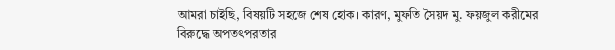আমরা চাইছি, বিষয়টি সহজে শেষ হোক। কারণ, মুফতি সৈয়দ মু. ফয়জুল করীমের বিরুদ্ধে অপতৎপরতার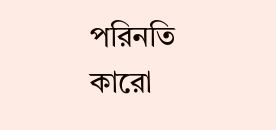পরিনতি কারো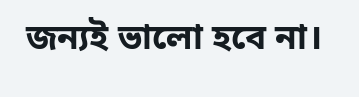জন্যই ভালো হবে না।